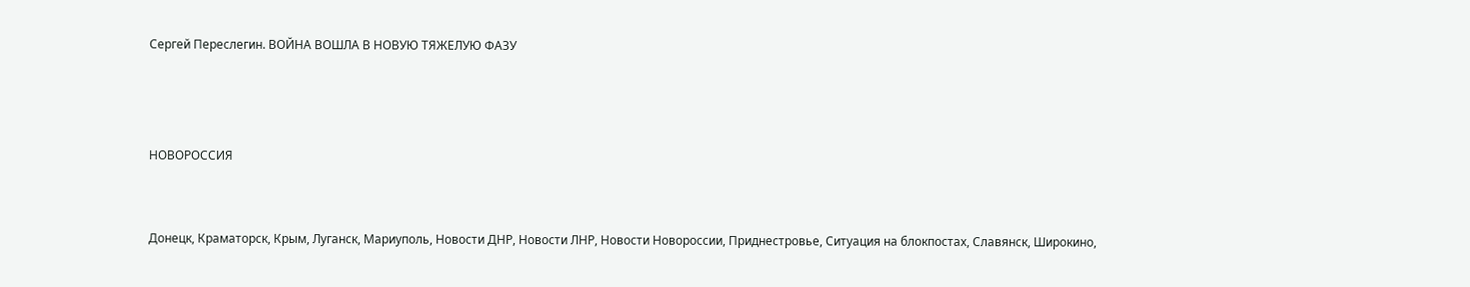Сергей Переслегин. ВОЙНА ВОШЛА В НОВУЮ ТЯЖЕЛУЮ ФАЗУ



НОВОРОССИЯ


Донецк, Краматорск, Крым, Луганск, Мариуполь, Новости ДНР, Новости ЛНР, Новости Новороссии, Приднестровье, Ситуация на блокпостах, Славянск, Широкино,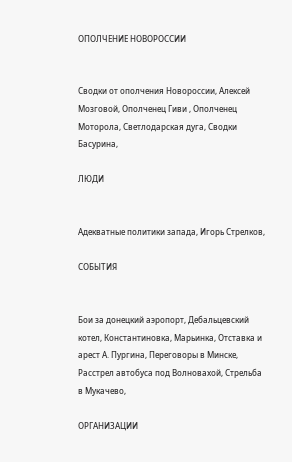ОПОЛЧЕНИЕ НОВОРОССИИ


Сводки от ополчения Новороссии, Алексей Мозговой, Ополченец Гиви , Ополченец Моторола, Светлодарская дуга, Сводки Басурина,

ЛЮДИ


Адекватные политики запада, Игорь Стрелков,

СОБЫТИЯ


Бои за донецкий аэропорт, Дебальцевский котел, Константиновка, Марьинка, Отставка и арест А. Пургина, Переговоры в Минске, Расстрел автобуса под Волновахой, Стрельба в Мукачево,

ОРГАНИЗАЦИИ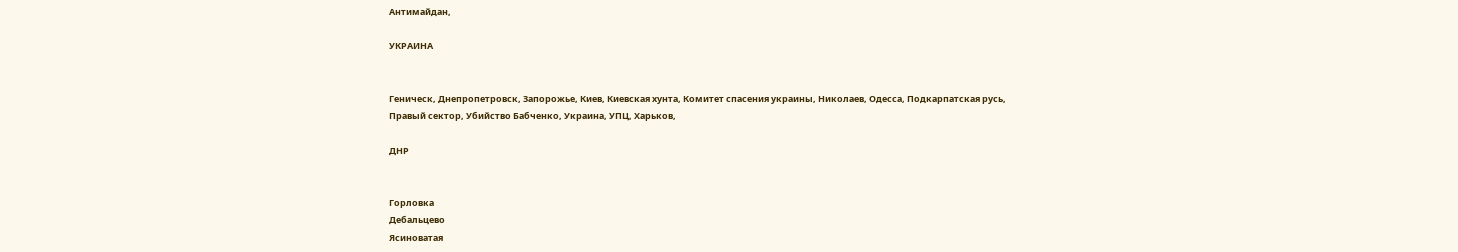Антимайдан,

УКРАИНА


Геническ, Днепропетровск, Запорожье, Киев, Киевская хунта, Комитет спасения украины, Николаев, Одесса, Подкарпатская русь, Правый сектор, Убийство Бабченко, Украина, УПЦ, Харьков,

ДНР


Горловка
Дебальцево
Ясиноватая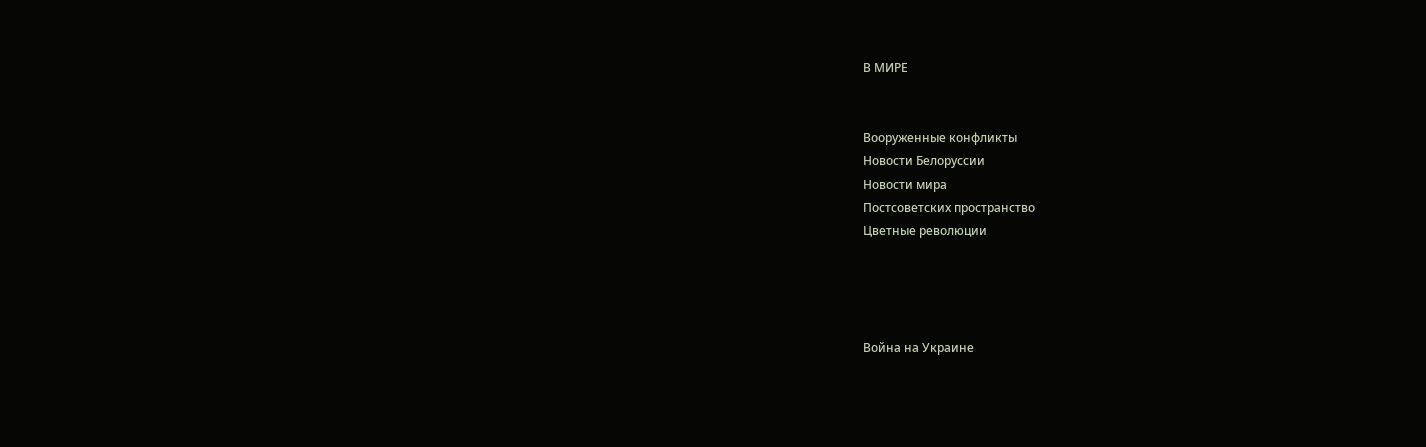В МИРЕ


Вооруженные конфликты
Новости Белоруссии
Новости мира
Постсоветских пространство
Цветные революции




Война на Украине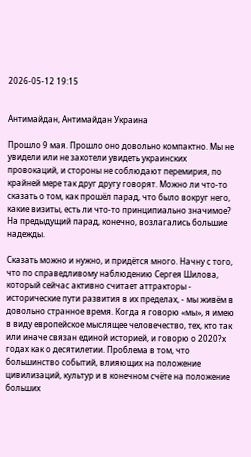2026-05-12 19:15


Антимайдан, Антимайдан Украина

Прошло 9 мая. Прошло оно довольно компактно. Мы не увидели или не захотели увидеть украинских провокаций, и стороны не соблюдают перемирия, по крайней мере так друг другу говорят. Можно ли что-то сказать о том, как прошёл парад, что было вокруг него, какие визиты, есть ли что-то принципиально значимое? На предыдущий парад, конечно, возлагались большие надежды.

Сказать можно и нужно, и придётся много. Начну с того, что по справедливому наблюдению Сергея Шилова, который сейчас активно считает аттракторы - исторические пути развития в их пределах, - мы живём в довольно странное время. Когда я говорю «мы», я имею в виду европейское мыслящее человечество, тех, кто так или иначе связан единой историей, и говорю о 2020?х годах как о десятилетии. Проблема в том, что большинство событий, влияющих на положение цивилизаций, культур и в конечном счёте на положение больших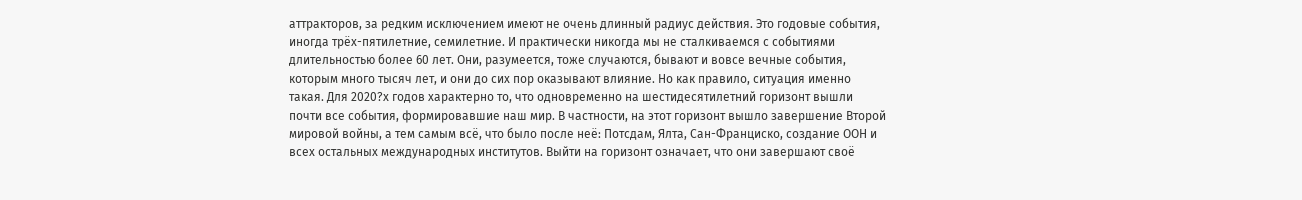аттракторов, за редким исключением имеют не очень длинный радиус действия. Это годовые события, иногда трёх-пятилетние, семилетние. И практически никогда мы не сталкиваемся с событиями длительностью более 60 лет. Они, разумеется, тоже случаются, бывают и вовсе вечные события, которым много тысяч лет, и они до сих пор оказывают влияние. Но как правило, ситуация именно такая. Для 2020?х годов характерно то, что одновременно на шестидесятилетний горизонт вышли почти все события, формировавшие наш мир. В частности, на этот горизонт вышло завершение Второй мировой войны, а тем самым всё, что было после неё: Потсдам, Ялта, Сан-Франциско, создание ООН и всех остальных международных институтов. Выйти на горизонт означает, что они завершают своё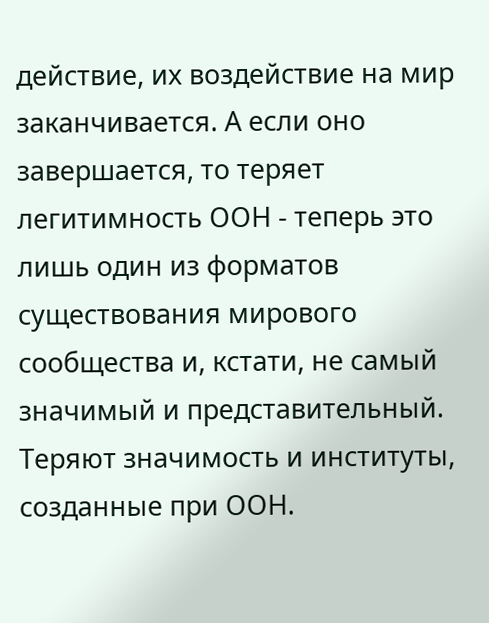действие, их воздействие на мир заканчивается. А если оно завершается, то теряет легитимность ООН - теперь это лишь один из форматов существования мирового сообщества и, кстати, не самый значимый и представительный. Теряют значимость и институты, созданные при ООН.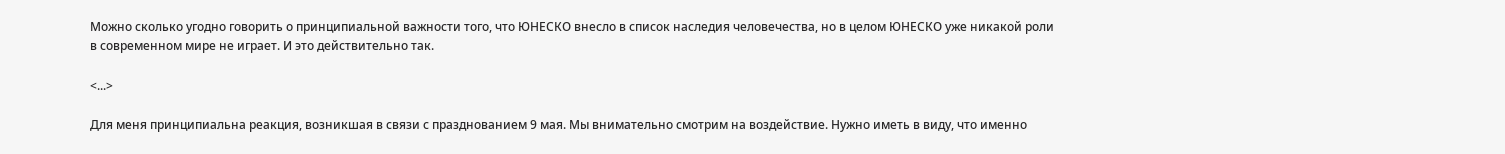Можно сколько угодно говорить о принципиальной важности того, что ЮНЕСКО внесло в список наследия человечества, но в целом ЮНЕСКО уже никакой роли в современном мире не играет. И это действительно так.

<...>

Для меня принципиальна реакция, возникшая в связи с празднованием 9 мая. Мы внимательно смотрим на воздействие. Нужно иметь в виду, что именно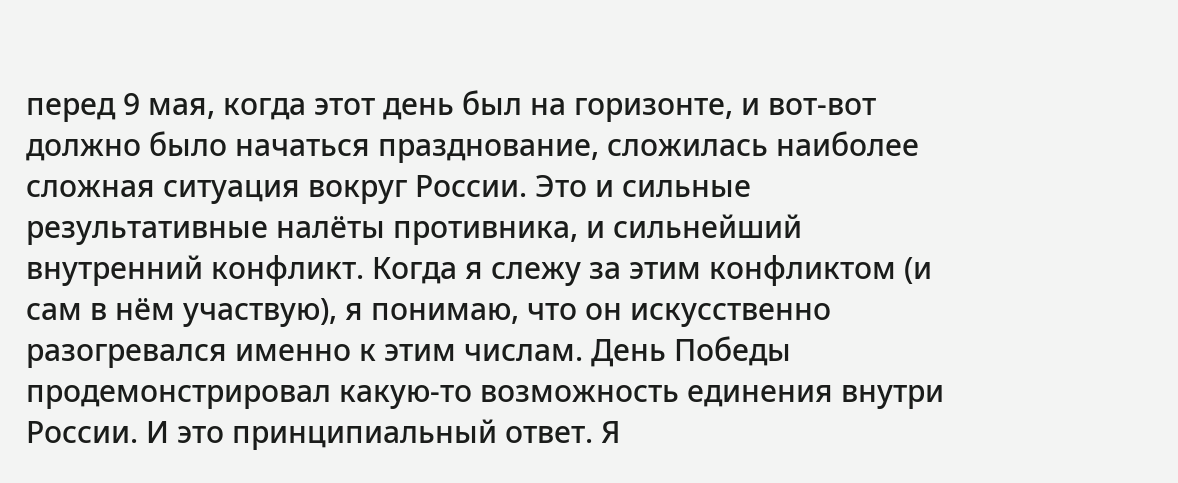перед 9 мая, когда этот день был на горизонте, и вот-вот должно было начаться празднование, сложилась наиболее сложная ситуация вокруг России. Это и сильные результативные налёты противника, и сильнейший внутренний конфликт. Когда я слежу за этим конфликтом (и сам в нём участвую), я понимаю, что он искусственно разогревался именно к этим числам. День Победы продемонстрировал какую-то возможность единения внутри России. И это принципиальный ответ. Я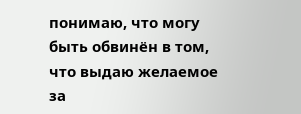понимаю, что могу быть обвинён в том, что выдаю желаемое за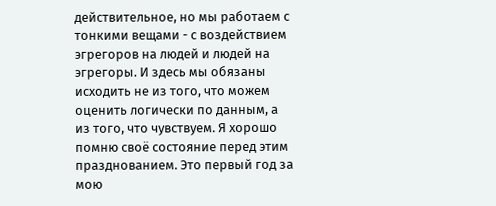действительное, но мы работаем с тонкими вещами - с воздействием эгрегоров на людей и людей на эгрегоры. И здесь мы обязаны исходить не из того, что можем оценить логически по данным, а из того, что чувствуем. Я хорошо помню своё состояние перед этим празднованием. Это первый год за мою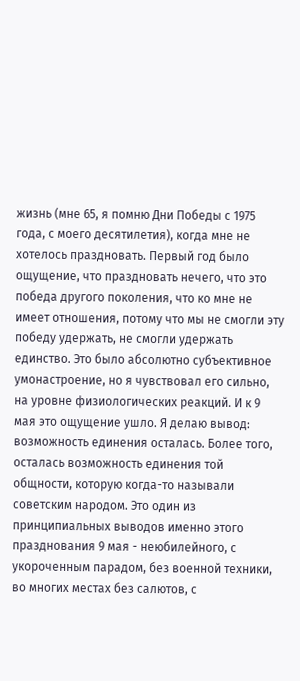жизнь (мне 65, я помню Дни Победы с 1975 года, с моего десятилетия), когда мне не хотелось праздновать. Первый год было ощущение, что праздновать нечего, что это победа другого поколения, что ко мне не имеет отношения, потому что мы не смогли эту победу удержать, не смогли удержать единство. Это было абсолютно субъективное умонастроение, но я чувствовал его сильно, на уровне физиологических реакций. И к 9 мая это ощущение ушло. Я делаю вывод: возможность единения осталась. Более того, осталась возможность единения той общности, которую когда-то называли советским народом. Это один из принципиальных выводов именно этого празднования 9 мая - неюбилейного, с укороченным парадом, без военной техники, во многих местах без салютов, с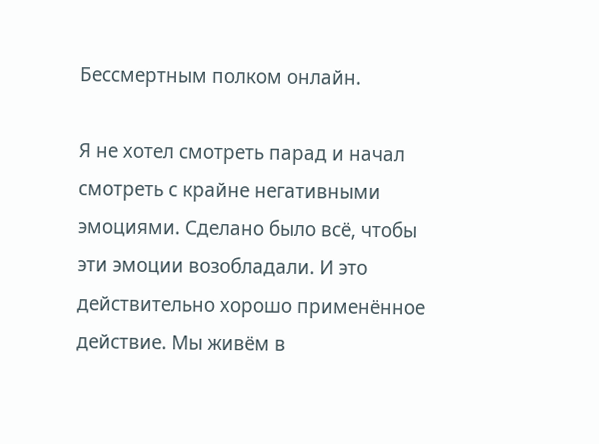Бессмертным полком онлайн.

Я не хотел смотреть парад и начал смотреть с крайне негативными эмоциями. Сделано было всё, чтобы эти эмоции возобладали. И это действительно хорошо применённое действие. Мы живём в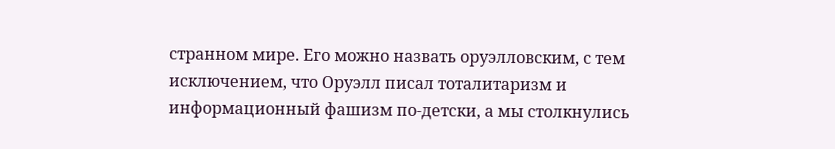странном мире. Его можно назвать оруэлловским, с тем исключением, что Оруэлл писал тоталитаризм и информационный фашизм по-детски, а мы столкнулись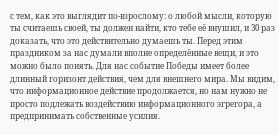с тем, как это выглядит по-взрослому: о любой мысли, которую ты считаешь своей, ты должен найти, кто тебе её внушил, и 30 раз доказать, что это действительно думаешь ты. Перед этим праздником за нас думали вполне определённые вещи, и это можно было понять. Для нас событие Победы имеет более длинный горизонт действия, чем для внешнего мира. Мы видим, что информационное действие продолжается, но нам нужно не просто подлежать воздействию информационного эгрегора, а предпринимать собственные усилия.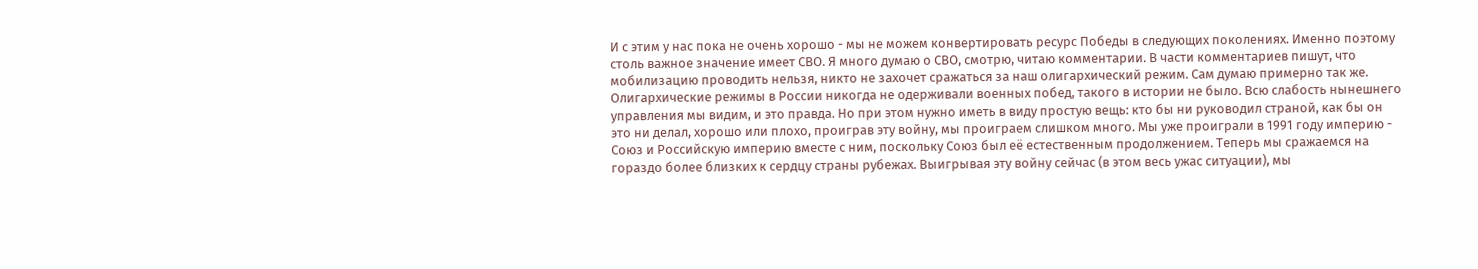И с этим у нас пока не очень хорошо - мы не можем конвертировать ресурс Победы в следующих поколениях. Именно поэтому столь важное значение имеет СВО. Я много думаю о СВО, смотрю, читаю комментарии. В части комментариев пишут, что мобилизацию проводить нельзя, никто не захочет сражаться за наш олигархический режим. Сам думаю примерно так же. Олигархические режимы в России никогда не одерживали военных побед, такого в истории не было. Всю слабость нынешнего управления мы видим, и это правда. Но при этом нужно иметь в виду простую вещь: кто бы ни руководил страной, как бы он это ни делал, хорошо или плохо, проиграв эту войну, мы проиграем слишком много. Мы уже проиграли в 1991 году империю - Союз и Российскую империю вместе с ним, поскольку Союз был её естественным продолжением. Теперь мы сражаемся на гораздо более близких к сердцу страны рубежах. Выигрывая эту войну сейчас (в этом весь ужас ситуации), мы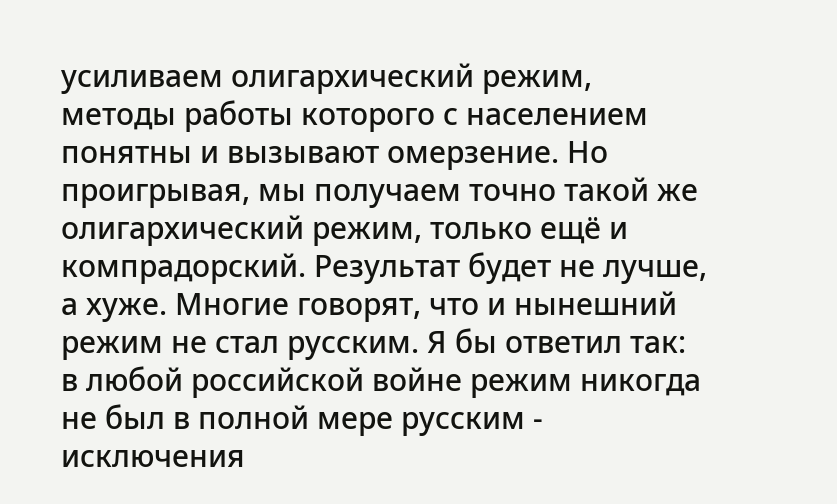усиливаем олигархический режим, методы работы которого с населением понятны и вызывают омерзение. Но проигрывая, мы получаем точно такой же олигархический режим, только ещё и компрадорский. Результат будет не лучше, а хуже. Многие говорят, что и нынешний режим не стал русским. Я бы ответил так: в любой российской войне режим никогда не был в полной мере русским - исключения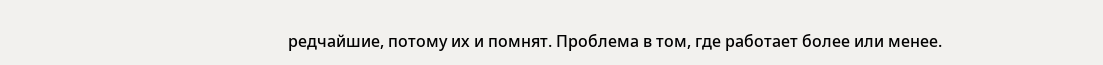редчайшие, потому их и помнят. Проблема в том, где работает более или менее.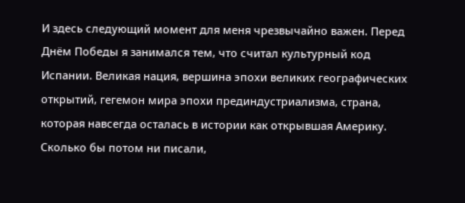И здесь следующий момент для меня чрезвычайно важен. Перед Днём Победы я занимался тем, что считал культурный код Испании. Великая нация, вершина эпохи великих географических открытий, гегемон мира эпохи прединдустриализма, страна, которая навсегда осталась в истории как открывшая Америку. Сколько бы потом ни писали,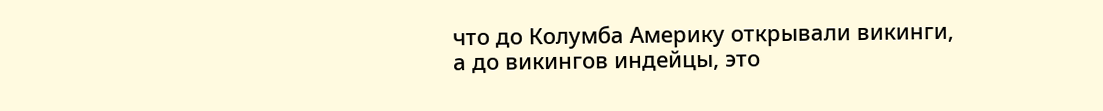что до Колумба Америку открывали викинги, а до викингов индейцы, это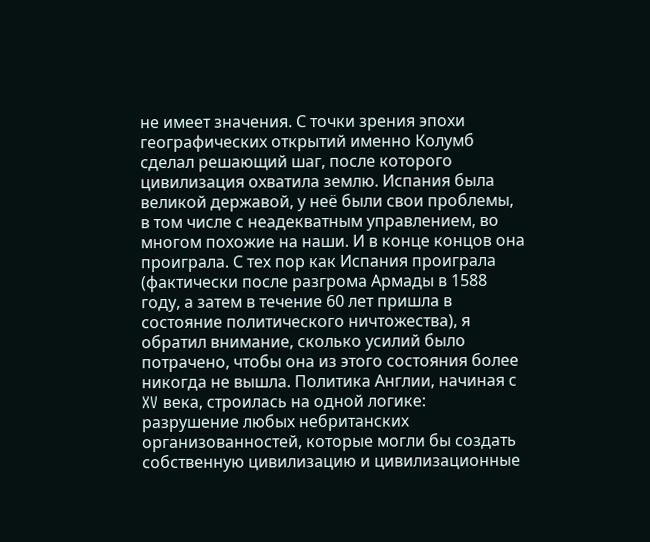не имеет значения. С точки зрения эпохи географических открытий именно Колумб сделал решающий шаг, после которого цивилизация охватила землю. Испания была великой державой, у неё были свои проблемы, в том числе с неадекватным управлением, во многом похожие на наши. И в конце концов она проиграла. С тех пор как Испания проиграла (фактически после разгрома Армады в 1588 году, а затем в течение 60 лет пришла в состояние политического ничтожества), я обратил внимание, сколько усилий было потрачено, чтобы она из этого состояния более никогда не вышла. Политика Англии, начиная с XV века, строилась на одной логике: разрушение любых небританских организованностей, которые могли бы создать собственную цивилизацию и цивилизационные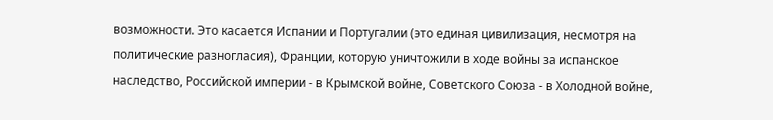возможности. Это касается Испании и Португалии (это единая цивилизация, несмотря на политические разногласия), Франции, которую уничтожили в ходе войны за испанское наследство, Российской империи - в Крымской войне, Советского Союза - в Холодной войне,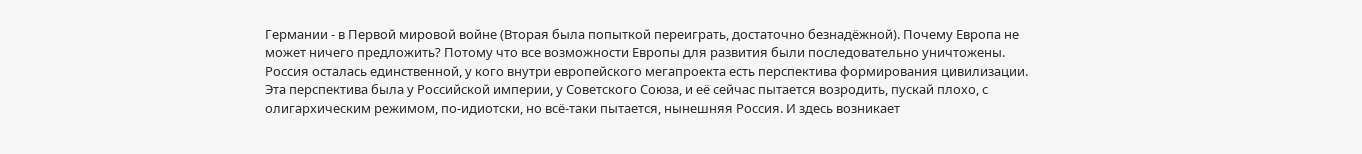Германии - в Первой мировой войне (Вторая была попыткой переиграть, достаточно безнадёжной). Почему Европа не может ничего предложить? Потому что все возможности Европы для развития были последовательно уничтожены. Россия осталась единственной, у кого внутри европейского мегапроекта есть перспектива формирования цивилизации. Эта перспектива была у Российской империи, у Советского Союза, и её сейчас пытается возродить, пускай плохо, с олигархическим режимом, по-идиотски, но всё-таки пытается, нынешняя Россия. И здесь возникает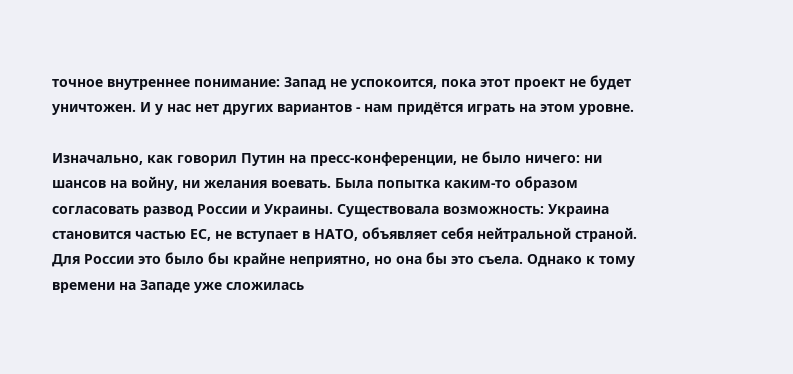точное внутреннее понимание: Запад не успокоится, пока этот проект не будет уничтожен. И у нас нет других вариантов - нам придётся играть на этом уровне.

Изначально, как говорил Путин на пресс-конференции, не было ничего: ни шансов на войну, ни желания воевать. Была попытка каким-то образом согласовать развод России и Украины. Существовала возможность: Украина становится частью ЕС, не вступает в НАТО, объявляет себя нейтральной страной. Для России это было бы крайне неприятно, но она бы это съела. Однако к тому времени на Западе уже сложилась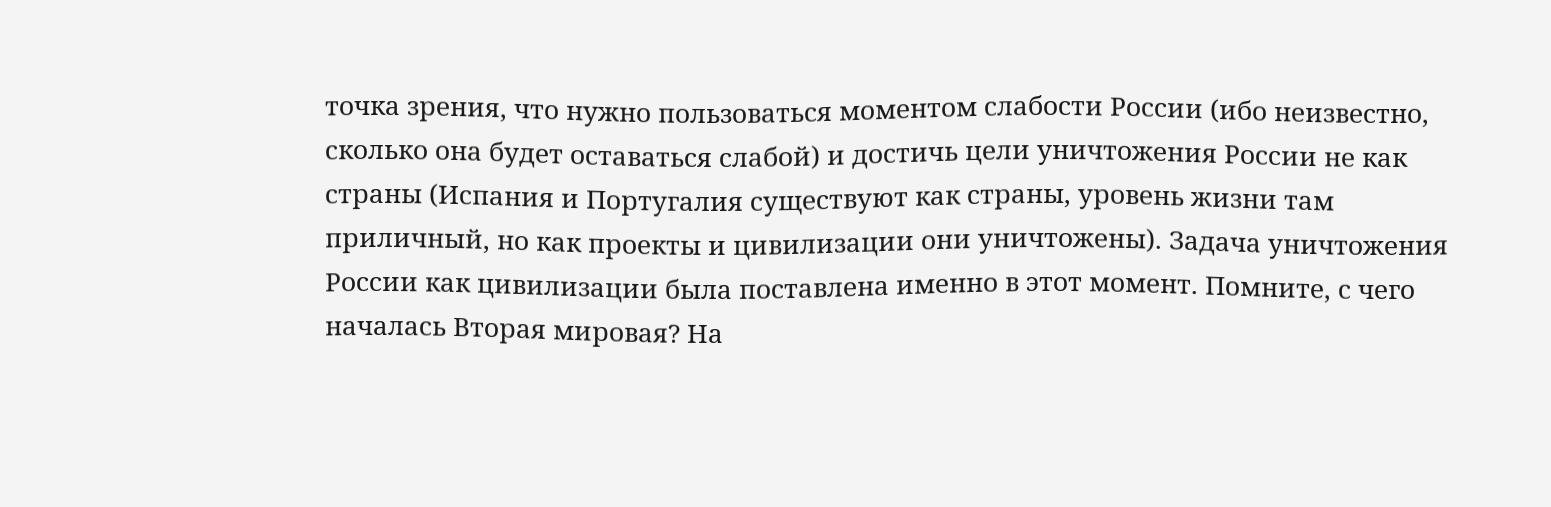точка зрения, что нужно пользоваться моментом слабости России (ибо неизвестно, сколько она будет оставаться слабой) и достичь цели уничтожения России не как страны (Испания и Португалия существуют как страны, уровень жизни там приличный, но как проекты и цивилизации они уничтожены). Задача уничтожения России как цивилизации была поставлена именно в этот момент. Помните, с чего началась Вторая мировая? На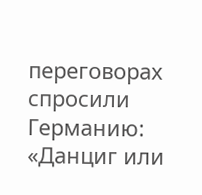переговорах спросили Германию: «Данциг или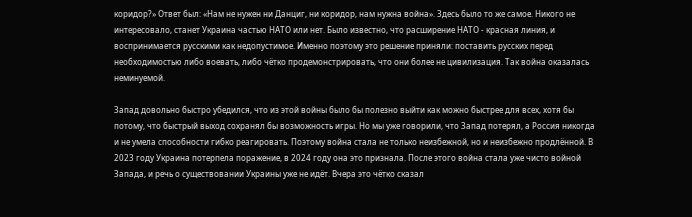коридор?» Ответ был: «Нам не нужен ни Данциг, ни коридор, нам нужна война». Здесь было то же самое. Никого не интересовало, станет Украина частью НАТО или нет. Было известно, что расширение НАТО - красная линия, и воспринимается русскими как недопустимое. Именно поэтому это решение приняли: поставить русских перед необходимостью либо воевать, либо чётко продемонстрировать, что они более не цивилизация. Так война оказалась неминуемой.

Запад довольно быстро убедился, что из этой войны было бы полезно выйти как можно быстрее для всех, хотя бы потому, что быстрый выход сохранял бы возможность игры. Но мы уже говорили, что Запад потерял, а Россия никогда и не умела способности гибко реагировать. Поэтому война стала не только неизбежной, но и неизбежно продлённой. В 2023 году Украина потерпела поражение, в 2024 году она это признала. После этого война стала уже чисто войной Запада, и речь о существовании Украины уже не идёт. Вчера это чётко сказал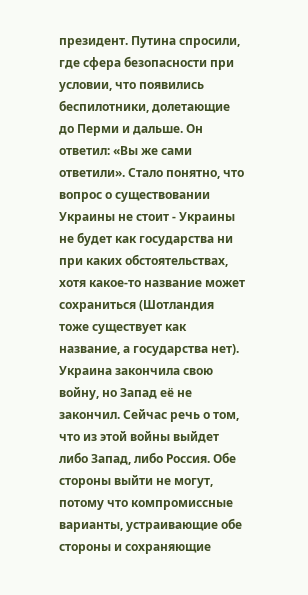президент. Путина спросили, где сфера безопасности при условии, что появились беспилотники, долетающие до Перми и дальше. Он ответил: «Вы же сами ответили». Стало понятно, что вопрос о существовании Украины не стоит - Украины не будет как государства ни при каких обстоятельствах, хотя какое-то название может сохраниться (Шотландия тоже существует как название, а государства нет). Украина закончила свою войну, но Запад её не закончил. Сейчас речь о том, что из этой войны выйдет либо Запад, либо Россия. Обе стороны выйти не могут, потому что компромиссные варианты, устраивающие обе стороны и сохраняющие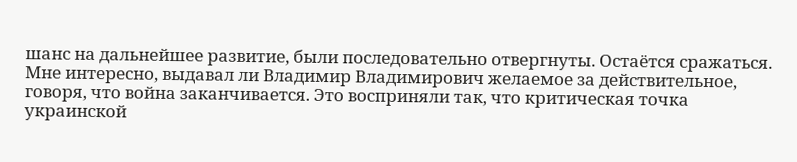шанс на дальнейшее развитие, были последовательно отвергнуты. Остаётся сражаться. Мне интересно, выдавал ли Владимир Владимирович желаемое за действительное, говоря, что война заканчивается. Это восприняли так, что критическая точка украинской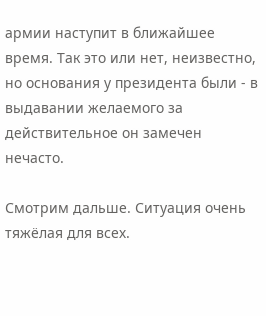армии наступит в ближайшее время. Так это или нет, неизвестно, но основания у президента были - в выдавании желаемого за действительное он замечен нечасто.

Смотрим дальше. Ситуация очень тяжёлая для всех.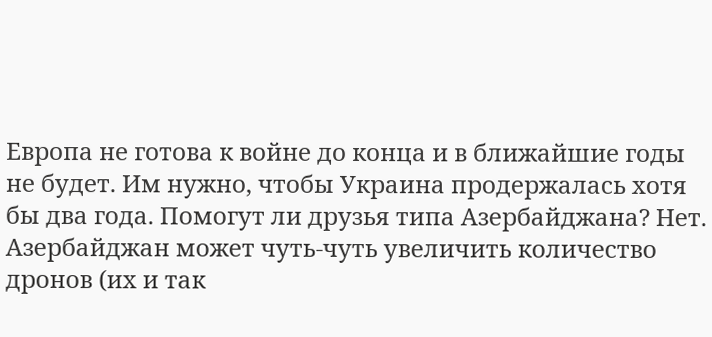Европа не готова к войне до конца и в ближайшие годы не будет. Им нужно, чтобы Украина продержалась хотя бы два года. Помогут ли друзья типа Азербайджана? Нет. Азербайджан может чуть-чуть увеличить количество дронов (их и так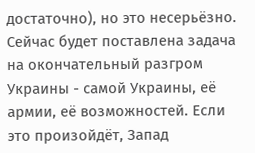достаточно), но это несерьёзно. Сейчас будет поставлена задача на окончательный разгром Украины - самой Украины, её армии, её возможностей. Если это произойдёт, Запад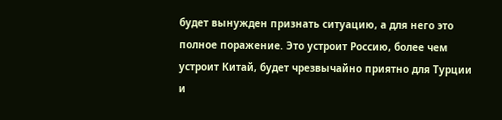будет вынужден признать ситуацию, а для него это полное поражение. Это устроит Россию, более чем устроит Китай, будет чрезвычайно приятно для Турции и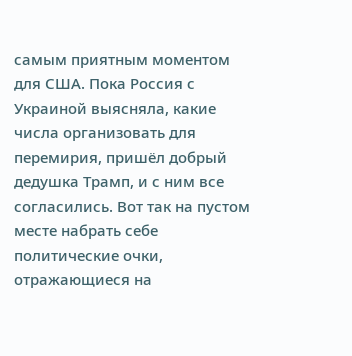самым приятным моментом для США. Пока Россия с Украиной выясняла, какие числа организовать для перемирия, пришёл добрый дедушка Трамп, и с ним все согласились. Вот так на пустом месте набрать себе политические очки, отражающиеся на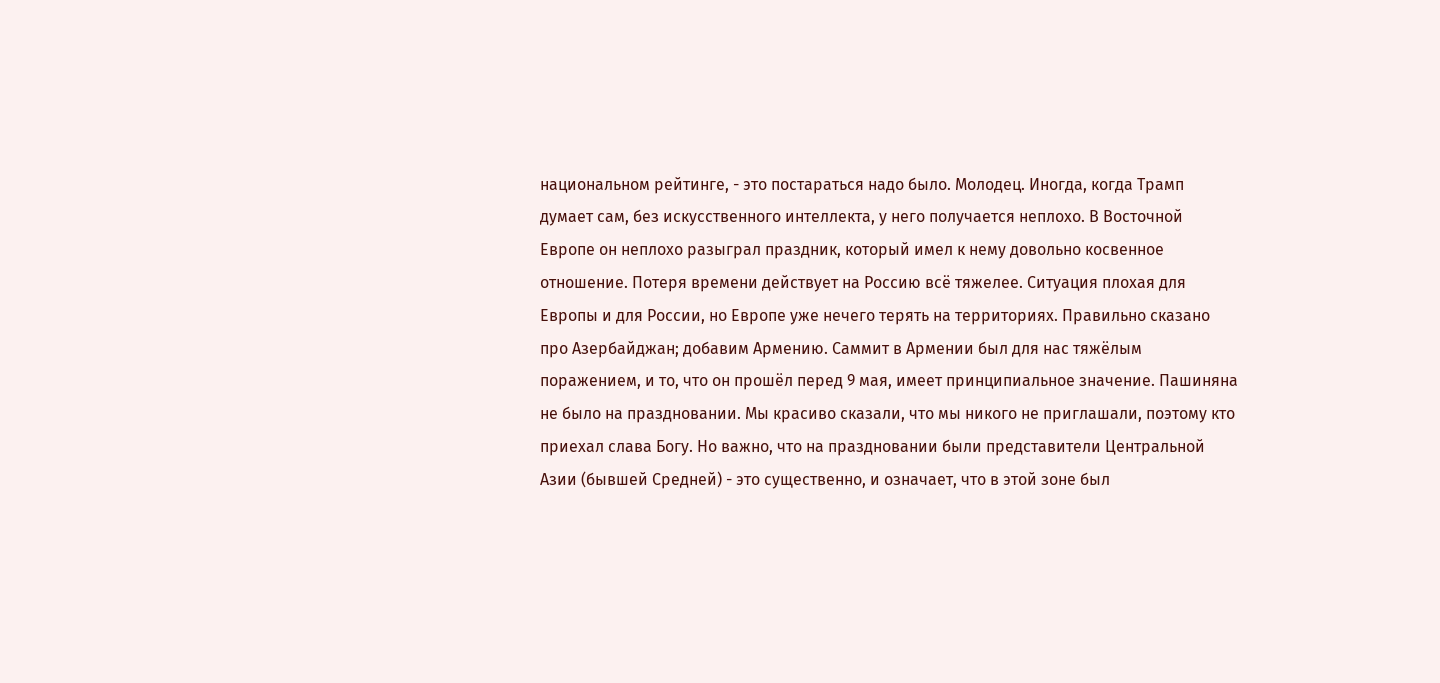национальном рейтинге, - это постараться надо было. Молодец. Иногда, когда Трамп думает сам, без искусственного интеллекта, у него получается неплохо. В Восточной Европе он неплохо разыграл праздник, который имел к нему довольно косвенное отношение. Потеря времени действует на Россию всё тяжелее. Ситуация плохая для Европы и для России, но Европе уже нечего терять на территориях. Правильно сказано про Азербайджан; добавим Армению. Саммит в Армении был для нас тяжёлым поражением, и то, что он прошёл перед 9 мая, имеет принципиальное значение. Пашиняна не было на праздновании. Мы красиво сказали, что мы никого не приглашали, поэтому кто приехал слава Богу. Но важно, что на праздновании были представители Центральной Азии (бывшей Средней) - это существенно, и означает, что в этой зоне был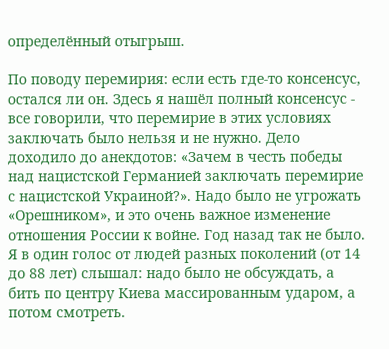определённый отыгрыш.

По поводу перемирия: если есть где-то консенсус, остался ли он. Здесь я нашёл полный консенсус - все говорили, что перемирие в этих условиях заключать было нельзя и не нужно. Дело доходило до анекдотов: «Зачем в честь победы над нацистской Германией заключать перемирие с нацистской Украиной?». Надо было не угрожать «Орешником», и это очень важное изменение отношения России к войне. Год назад так не было. Я в один голос от людей разных поколений (от 14 до 88 лет) слышал: надо было не обсуждать, а бить по центру Киева массированным ударом, а потом смотреть.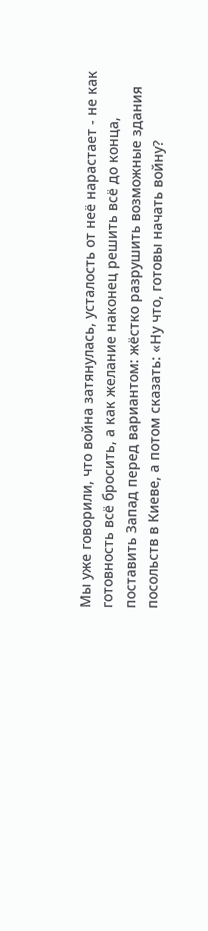Мы уже говорили, что война затянулась, усталость от неё нарастает - не как готовность всё бросить, а как желание наконец решить всё до конца, поставить Запад перед вариантом: жёстко разрушить возможные здания посольств в Киеве, а потом сказать: «Ну что, готовы начать войну?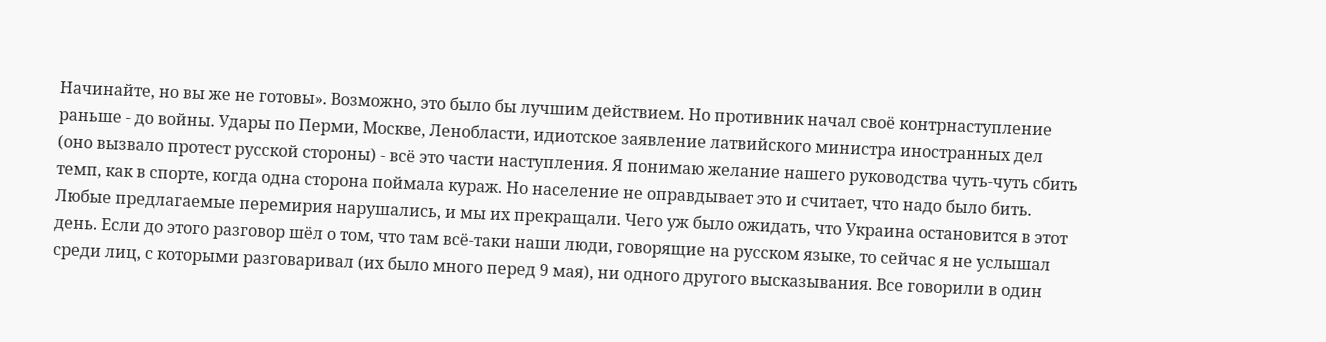Начинайте, но вы же не готовы». Возможно, это было бы лучшим действием. Но противник начал своё контрнаступление раньше - до войны. Удары по Перми, Москве, Ленобласти, идиотское заявление латвийского министра иностранных дел (оно вызвало протест русской стороны) - всё это части наступления. Я понимаю желание нашего руководства чуть-чуть сбить темп, как в спорте, когда одна сторона поймала кураж. Но население не оправдывает это и считает, что надо было бить. Любые предлагаемые перемирия нарушались, и мы их прекращали. Чего уж было ожидать, что Украина остановится в этот день. Если до этого разговор шёл о том, что там всё-таки наши люди, говорящие на русском языке, то сейчас я не услышал среди лиц, с которыми разговаривал (их было много перед 9 мая), ни одного другого высказывания. Все говорили в один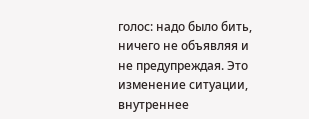голос: надо было бить, ничего не объявляя и не предупреждая. Это изменение ситуации, внутреннее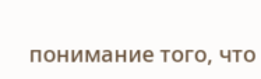понимание того, что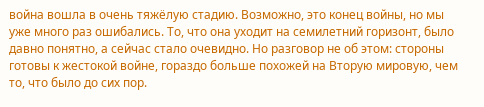война вошла в очень тяжёлую стадию. Возможно, это конец войны, но мы уже много раз ошибались. То, что она уходит на семилетний горизонт, было давно понятно, а сейчас стало очевидно. Но разговор не об этом: стороны готовы к жестокой войне, гораздо больше похожей на Вторую мировую, чем то, что было до сих пор.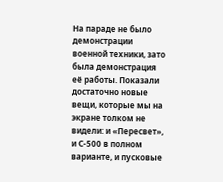На параде не было демонстрации военной техники, зато была демонстрация её работы. Показали достаточно новые вещи, которые мы на экране толком не видели: и «Пересвет», и С-500 в полном варианте, и пусковые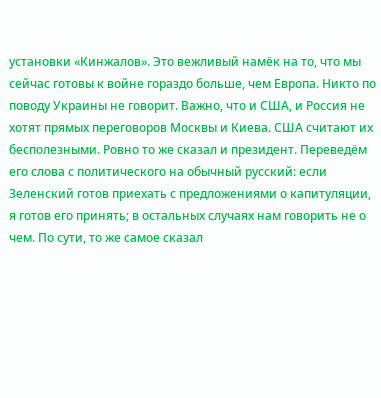установки «Кинжалов». Это вежливый намёк на то, что мы сейчас готовы к войне гораздо больше, чем Европа. Никто по поводу Украины не говорит. Важно, что и США, и Россия не хотят прямых переговоров Москвы и Киева. США считают их бесполезными. Ровно то же сказал и президент. Переведём его слова с политического на обычный русский: если Зеленский готов приехать с предложениями о капитуляции, я готов его принять; в остальных случаях нам говорить не о чем. По сути, то же самое сказал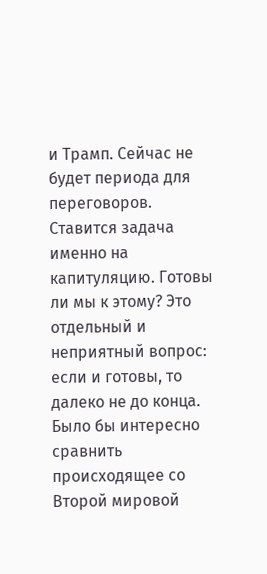и Трамп. Сейчас не будет периода для переговоров. Ставится задача именно на капитуляцию. Готовы ли мы к этому? Это отдельный и неприятный вопрос: если и готовы, то далеко не до конца. Было бы интересно сравнить происходящее со Второй мировой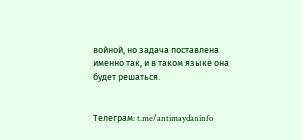войной, но задача поставлена именно так, и в таком языке она будет решаться.


Телеграм: t.me/antimaydaninfo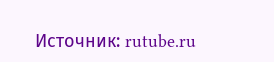Источник: rutube.ru